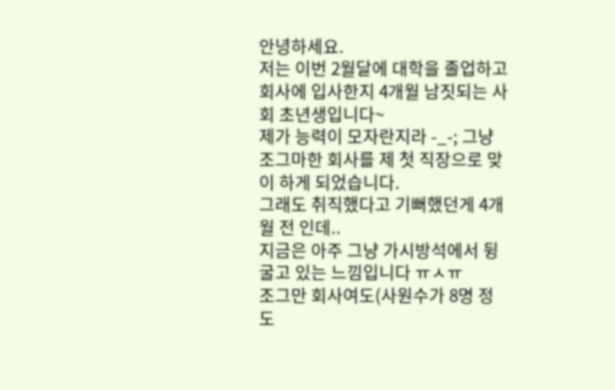안녕하세요.
저는 이번 2월달에 대학을 졸업하고 회사에 입사한지 4개월 남짓되는 사회 초년생입니다~
제가 능력이 모자란지라 -_-; 그냥 조그마한 회사를 제 첫 직장으로 맞이 하게 되었습니다.
그래도 취직했다고 기뻐했던게 4개월 전 인데..
지금은 아주 그냥 가시방석에서 뒹굴고 있는 느낌입니다 ㅠㅅㅠ
조그만 회사여도(사원수가 8명 정도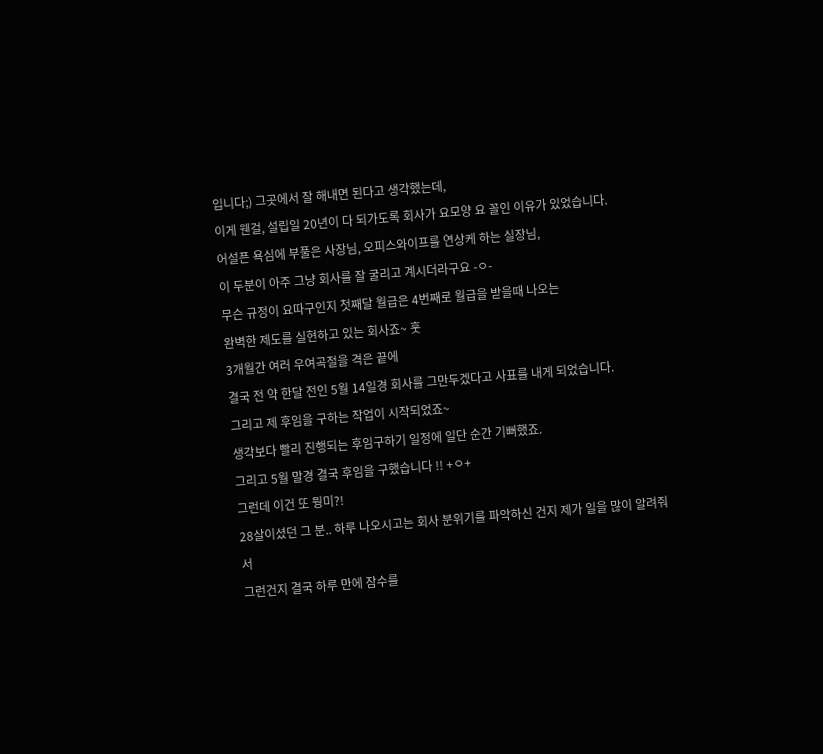입니다;) 그곳에서 잘 해내면 된다고 생각했는데,
이게 웬걸, 설립일 20년이 다 되가도록 회사가 요모양 요 꼴인 이유가 있었습니다.
어설픈 욕심에 부풀은 사장님, 오피스와이프를 연상케 하는 실장님,
이 두분이 아주 그냥 회사를 잘 굴리고 계시더라구요 -ㅇ-
무슨 규정이 요따구인지 첫째달 월급은 4번째로 월급을 받을때 나오는
완벽한 제도를 실현하고 있는 회사죠~ 훗
3개월간 여러 우여곡절을 격은 끝에
결국 전 약 한달 전인 5월 14일경 회사를 그만두겠다고 사표를 내게 되었습니다.
그리고 제 후임을 구하는 작업이 시작되었죠~
생각보다 빨리 진행되는 후임구하기 일정에 일단 순간 기뻐했죠.
그리고 5월 말경 결국 후임을 구했습니다 !! +ㅇ+
그런데 이건 또 뭥미?!
28살이셨던 그 분.. 하루 나오시고는 회사 분위기를 파악하신 건지 제가 일을 많이 알려줘서
그런건지 결국 하루 만에 잠수를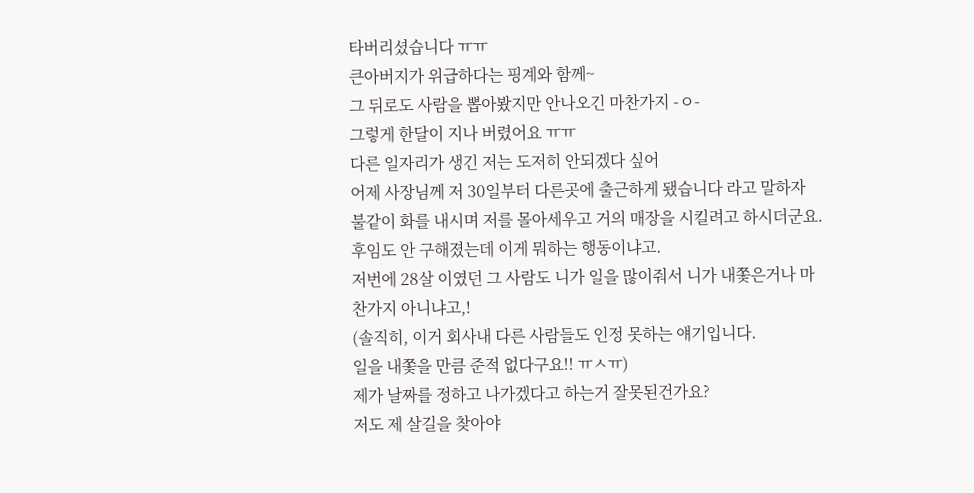타버리셨습니다 ㅠㅠ
큰아버지가 위급하다는 핑계와 함께~
그 뒤로도 사람을 뽑아봤지만 안나오긴 마찬가지 -ㅇ-
그렇게 한달이 지나 버렸어요 ㅠㅠ
다른 일자리가 생긴 저는 도저히 안되겠다 싶어
어제 사장님께 저 30일부터 다른곳에 출근하게 됐습니다 라고 말하자
불같이 화를 내시며 저를 몰아세우고 거의 매장을 시킬려고 하시더군요.
후임도 안 구해졌는데 이게 뭐하는 행동이냐고.
저번에 28살 이였던 그 사람도 니가 일을 많이줘서 니가 내쫓은거나 마찬가지 아니냐고,!
(솔직히, 이거 회사내 다른 사람들도 인정 못하는 얘기입니다.
일을 내쫓을 만큼 준적 없다구요!! ㅠㅅㅠ)
제가 날짜를 정하고 나가겠다고 하는거 잘못된건가요?
저도 제 살길을 찾아야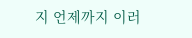지 언제까지 이러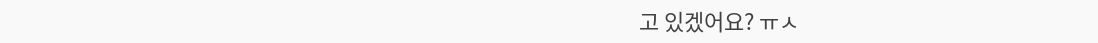고 있겠어요? ㅠㅅ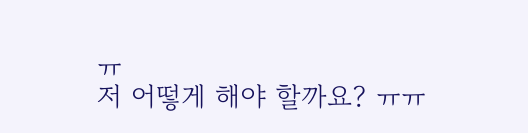ㅠ
저 어떻게 해야 할까요? ㅠㅠ